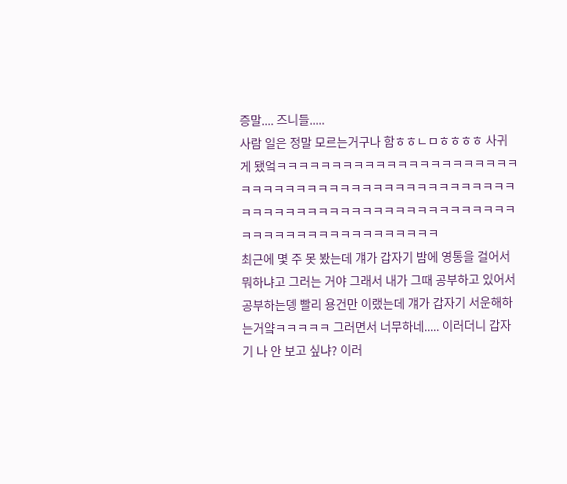증말.... 즈니들.....
사람 일은 정말 모르는거구나 함ㅎㅎㄴㅁㅎㅎㅎㅎ 사귀게 됐엌ㅋㅋㅋㅋㅋㅋㅋㅋㅋㅋㅋㅋㅋㅋㅋㅋㅋㅋㅋㅋㅋㅋㅋㅋㅋㅋㅋㅋㅋㅋㅋㅋㅋㅋㅋㅋㅋㅋㅋㅋㅋㅋㅋㅋㅋㅋㅋㅋㅋㅋㅋㅋㅋㅋㅋㅋㅋㅋㅋㅋㅋㅋㅋㅋㅋㅋㅋㅋㅋㅋㅋㅋㅋㅋㅋㅋㅋㅋㅋㅋㅋㅋㅋㅋㅋㅋㅋㅋㅋㅋ
최근에 몇 주 못 봤는데 걔가 갑자기 밤에 영통을 걸어서 뭐하냐고 그러는 거야 그래서 내가 그때 공부하고 있어서 공부하는뎅 빨리 용건만 이랬는데 걔가 갑자기 서운해하는거얔ㅋㅋㅋㅋㅋ 그러면서 너무하네..... 이러더니 갑자기 나 안 보고 싶냐? 이러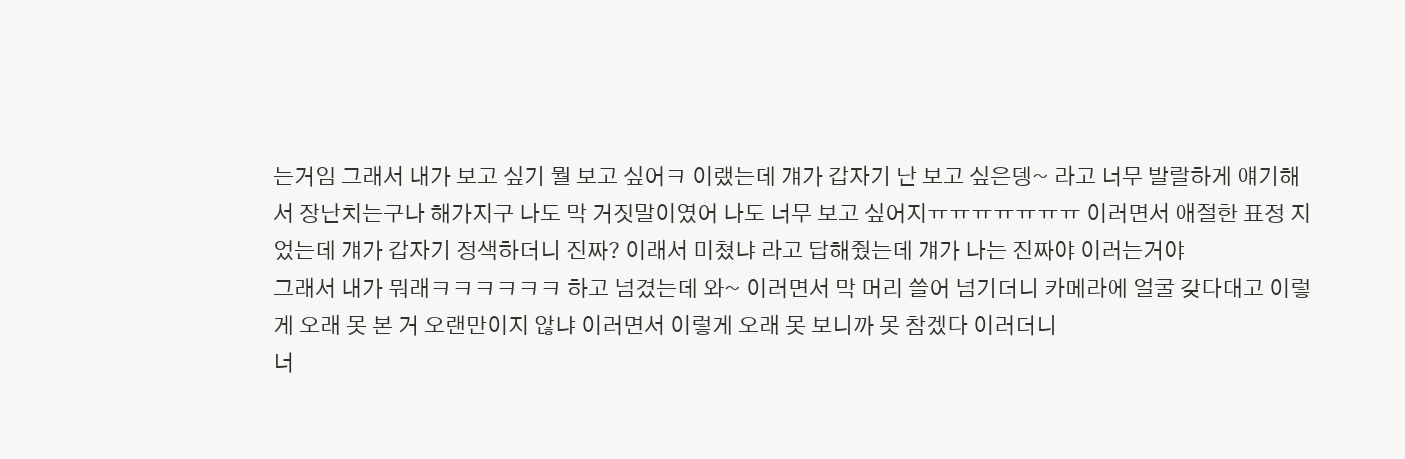는거임 그래서 내가 보고 싶기 뭘 보고 싶어ㅋ 이랬는데 걔가 갑자기 난 보고 싶은뎅~ 라고 너무 발랄하게 얘기해서 장난치는구나 해가지구 나도 막 거짓말이였어 나도 너무 보고 싶어지ㅠㅠㅠㅠㅠㅠㅠ 이러면서 애절한 표정 지었는데 걔가 갑자기 정색하더니 진짜? 이래서 미쳤냐 라고 답해줬는데 걔가 나는 진짜야 이러는거야
그래서 내가 뭐래ㅋㅋㅋㅋㅋㅋ 하고 넘겼는데 와~ 이러면서 막 머리 쓸어 넘기더니 카메라에 얼굴 갖다대고 이렇게 오래 못 본 거 오랜만이지 않냐 이러면서 이렇게 오래 못 보니까 못 참겠다 이러더니
너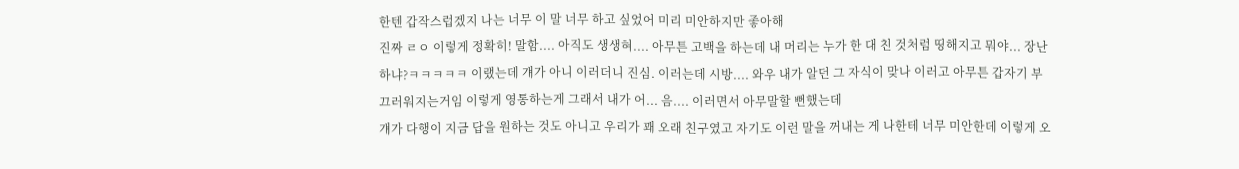한텐 갑작스럽겠지 나는 너무 이 말 너무 하고 싶었어 미리 미안하지만 좋아해
진짜 ㄹㅇ 이렇게 정확히! 말함.... 아직도 생생혀.... 아무튼 고백을 하는데 내 머리는 누가 한 대 친 것처럼 띵해지고 뭐야... 장난하냐?ㅋㅋㅋㅋㅋ 이랬는데 걔가 아니 이러더니 진심. 이러는데 시방.... 와우 내가 알던 그 자식이 맞나 이러고 아무튼 갑자기 부끄러워지는거임 이렇게 영통하는게 그래서 내가 어... 음.... 이러면서 아무말할 뻔했는데
걔가 다행이 지금 답을 원하는 것도 아니고 우리가 꽤 오래 친구였고 자기도 이런 말을 꺼내는 게 나한테 너무 미안한데 이렇게 오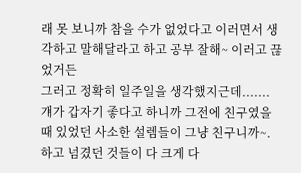래 못 보니까 참을 수가 없었다고 이러면서 생각하고 말해달라고 하고 공부 잘해~ 이러고 끊었거든
그러고 정확히 일주일을 생각했지근데....... 걔가 갑자기 좋다고 하니까 그전에 친구였을 때 있었던 사소한 설렘들이 그냥 친구니까~. 하고 넘겼던 것들이 다 크게 다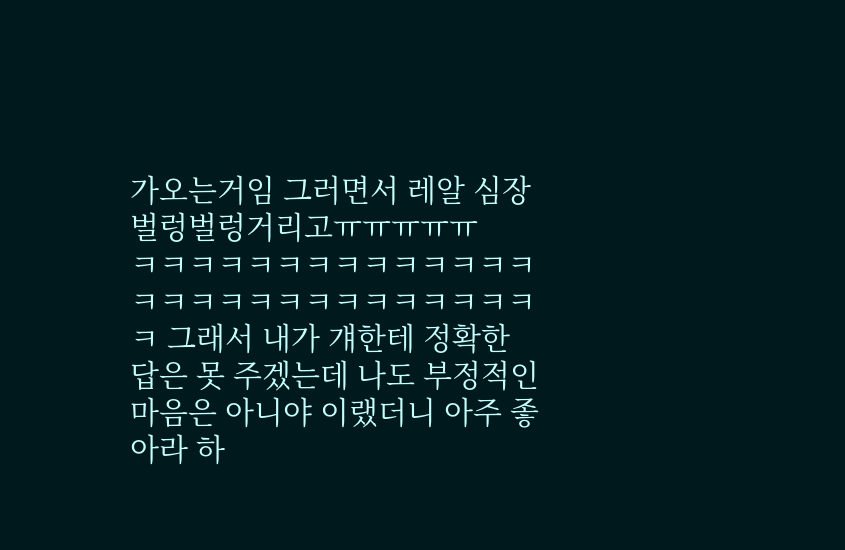가오는거임 그러면서 레알 심장 벌렁벌렁거리고ㅠㅠㅠㅠㅠ
ㅋㅋㅋㅋㅋㅋㅋㅋㅋㅋㅋㅋㅋㅋㅋㅋㅋㅋㅋㅋㅋㅋㅋㅋㅋㅋㅋㅋㅋ 그래서 내가 걔한테 정확한 답은 못 주겠는데 나도 부정적인 마음은 아니야 이랬더니 아주 좋아라 하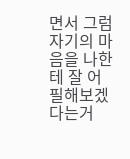면서 그럼 자기의 마음을 나한테 잘 어필해보겠다는거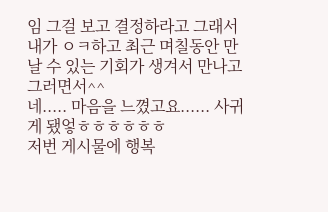임 그걸 보고 결정하라고 그래서 내가 ㅇㅋ하고 최근 며칠동안 만날 수 있는 기회가 생겨서 만나고 그러면서^^
네..... 마음을 느꼈고요...... 사귀게 됐엏ㅎㅎㅎㅎㅎㅎ
저번 게시물에 행복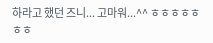하라고 했던 즈니... 고마워...^^ ㅎㅎㅎㅎㅎㅎㅎ